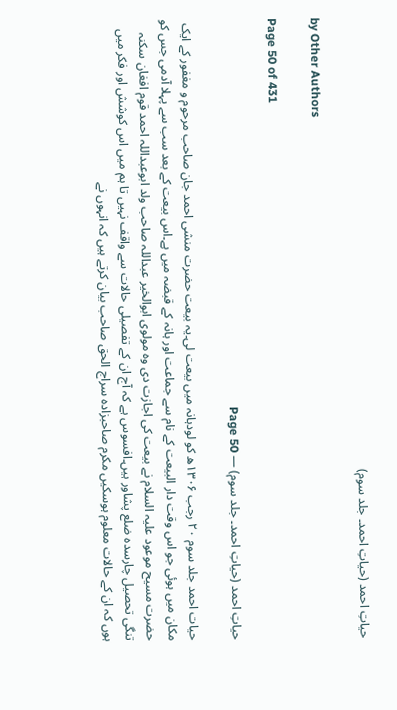حیاتِ احمد (حیاتِ احمد۔ جلد سوم)

by Other Authors

Page 50 of 431

حیاتِ احمد (حیاتِ احمد۔ جلد سوم) — Page 50

حیات احمد جلد سوم ۲۰ رجب ۱۳۰۶ھ کو لودہانہ میں بیعت لی۔یہ بیعت حضرت منشی احمد جان صاحب مرحوم و مغفور کے ایک مکان میں ہوئی جو اس وقت دار البیعت کے نام سے جماعت اور ہانہ کے قبضہ میں ہے۔اس بیعت کے بعد سب سے پہلا آدمی جس کو حضرت مسیح موعود علیہ السلام نے بیعت کی اجازت دی وہ مولوی ابوالخیر عبداللہ صاحب ولد ابوعبداللہ احمد قوم افغان سکنہ تنگی تحصیل چارسدہ ضلع پشاور ہیں۔افسوس ہے کہ آج ان کے تفصیلی حالات سے واقف نہیں تا ہم میں اس کوشش اور فکر میں ہوں کہ ان کے حالات معلوم ہوسکیں مکرم صاحبزادہ سراج الحق صاحب بیان کرتے ہیں کہ انہوں نے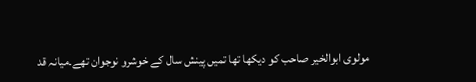مولوی ابوالخیر صاحب کو دیکھا تھا تمیں پینش سال کے خوشرو نوجوان تھے۔میانہ قد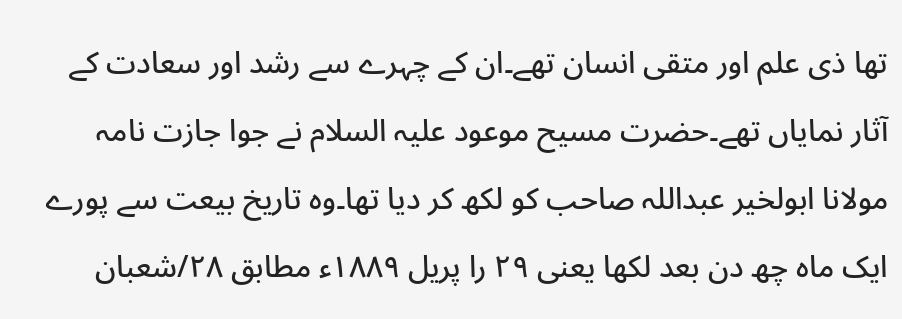تھا ذی علم اور متقی انسان تھے۔ان کے چہرے سے رشد اور سعادت کے آثار نمایاں تھے۔حضرت مسیح موعود علیہ السلام نے جوا جازت نامہ مولانا ابولخیر عبداللہ صاحب کو لکھ کر دیا تھا۔وہ تاریخ بیعت سے پورے ایک ماہ چھ دن بعد لکھا یعنی ۲۹ را پریل ۱۸۸۹ء مطابق ۲۸/شعبان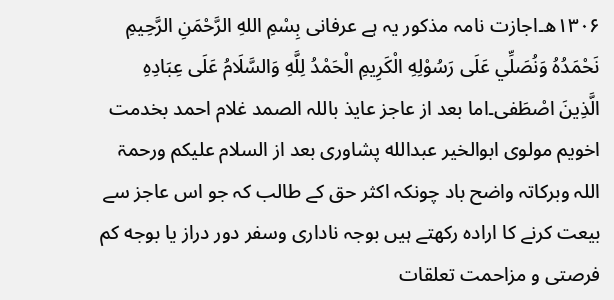۱۳۰۶ھ۔اجازت نامہ مذکور یہ ہے عرفانی بِسْمِ اللهِ الرَّحْمَنِ الرَّحِيمِ نَحْمَدُهُ وَنُصَلِّي عَلَى رَسُوْلِهِ الْكَرِيمِ الْحَمْدُ لِلَّهِ وَالسَّلَامُ عَلَى عِبَادِهِ الَّذِينَ اصْطَفى۔اما بعد از عاجز عایذ باللہ الصمد غلام احمد بخدمت اخویم مولوی ابوالخیر عبدالله پشاوری بعد از السلام علیکم ورحمۃ اللہ وبرکاتہ واضح باد چونکہ اکثر حق کے طالب کہ جو اس عاجز سے بیعت کرنے کا ارادہ رکھتے ہیں بوجہ ناداری وسفر دور دراز یا بوجه کم فرصتی و مزاحمت تعلقات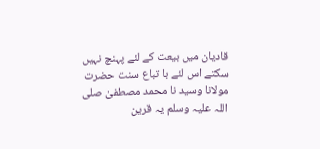قادیان میں بیعت کے لئے پہنچ نہیں سکتے اس لئے با تباع سنت حضرت مولانا وسید نا محمد مصطفیٰ صلی اللہ علیہ وسلم یہ قرین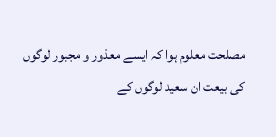مصلحت معلوم ہوا کہ ایسے معذور و مجبور لوگوں کی بیعت ان سعید لوگوں کے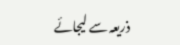ذریعہ سے لیجائے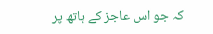کہ جو اس عاجز کے ہاتھ پر